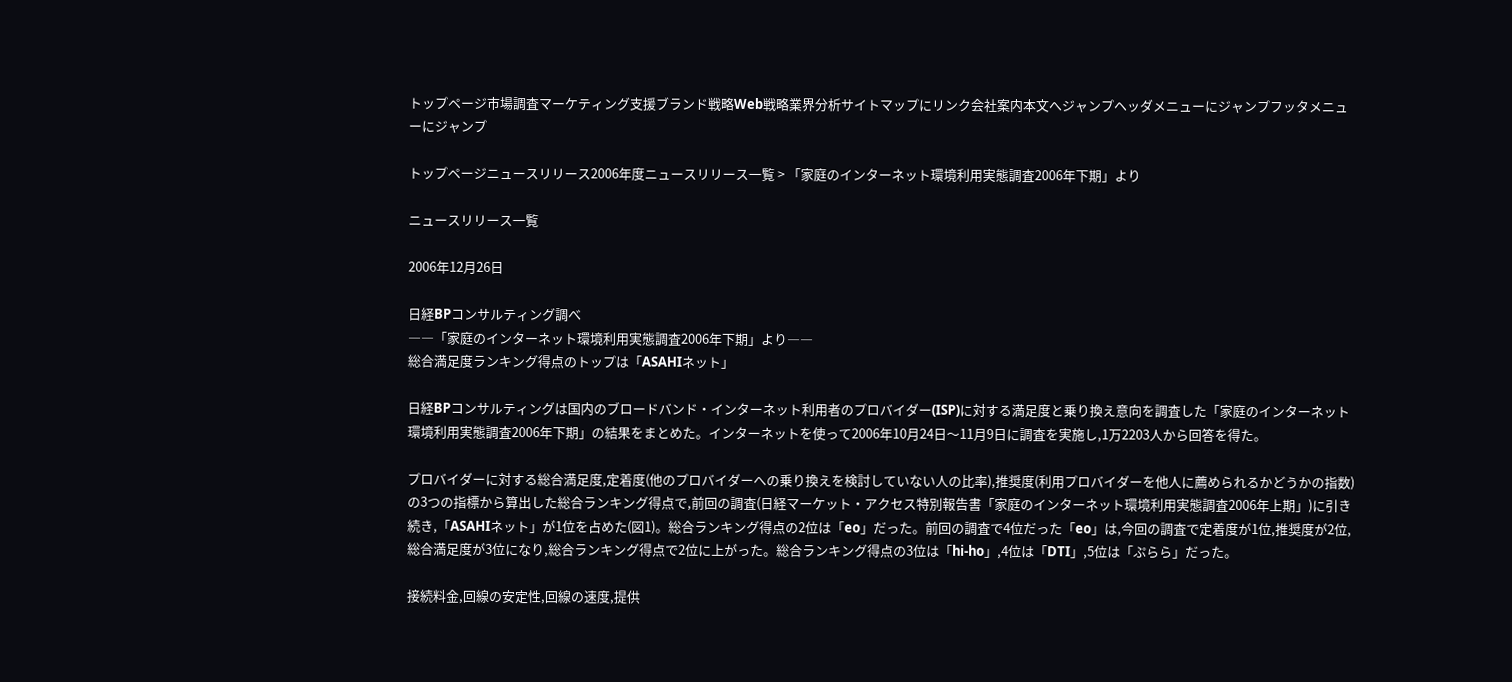トップページ市場調査マーケティング支援ブランド戦略Web戦略業界分析サイトマップにリンク会社案内本文へジャンプヘッダメニューにジャンプフッタメニューにジャンプ

トップページニュースリリース2006年度ニュースリリース一覧 > 「家庭のインターネット環境利用実態調査2006年下期」より

ニュースリリース一覧

2006年12月26日

日経BPコンサルティング調べ
――「家庭のインターネット環境利用実態調査2006年下期」より――
総合満足度ランキング得点のトップは「ASAHIネット」

日経BPコンサルティングは国内のブロードバンド・インターネット利用者のプロバイダー(ISP)に対する満足度と乗り換え意向を調査した「家庭のインターネット環境利用実態調査2006年下期」の結果をまとめた。インターネットを使って2006年10月24日〜11月9日に調査を実施し,1万2203人から回答を得た。

プロバイダーに対する総合満足度,定着度(他のプロバイダーへの乗り換えを検討していない人の比率),推奨度(利用プロバイダーを他人に薦められるかどうかの指数)の3つの指標から算出した総合ランキング得点で,前回の調査(日経マーケット・アクセス特別報告書「家庭のインターネット環境利用実態調査2006年上期」)に引き続き,「ASAHIネット」が1位を占めた(図1)。総合ランキング得点の2位は「eo」だった。前回の調査で4位だった「eo」は,今回の調査で定着度が1位,推奨度が2位,総合満足度が3位になり,総合ランキング得点で2位に上がった。総合ランキング得点の3位は「hi-ho」,4位は「DTI」,5位は「ぷらら」だった。

接続料金,回線の安定性,回線の速度,提供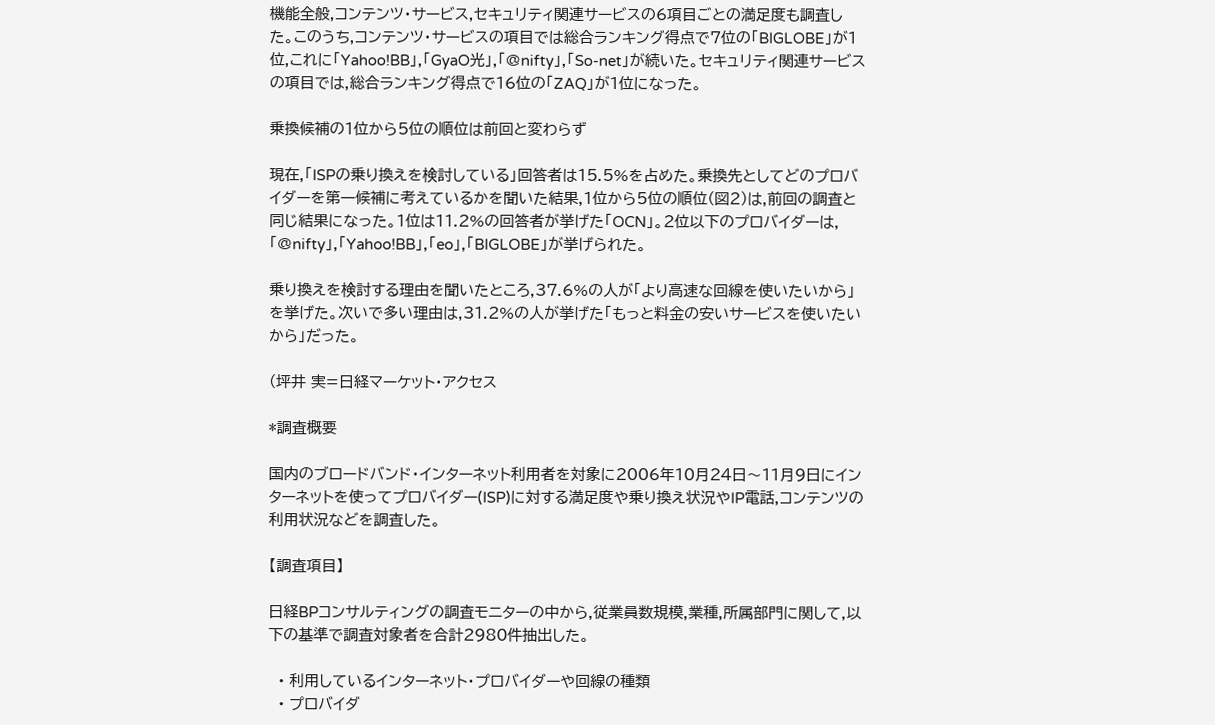機能全般,コンテンツ・サービス,セキュリティ関連サービスの6項目ごとの満足度も調査した。このうち,コンテンツ・サービスの項目では総合ランキング得点で7位の「BIGLOBE」が1位,これに「Yahoo!BB」,「GyaO光」,「@nifty」,「So-net」が続いた。セキュリティ関連サービスの項目では,総合ランキング得点で16位の「ZAQ」が1位になった。

乗換候補の1位から5位の順位は前回と変わらず

現在,「ISPの乗り換えを検討している」回答者は15.5%を占めた。乗換先としてどのプロバイダーを第一候補に考えているかを聞いた結果,1位から5位の順位(図2)は,前回の調査と同じ結果になった。1位は11.2%の回答者が挙げた「OCN」。2位以下のプロバイダーは,「@nifty」,「Yahoo!BB」,「eo」,「BIGLOBE」が挙げられた。

乗り換えを検討する理由を聞いたところ,37.6%の人が「より高速な回線を使いたいから」を挙げた。次いで多い理由は,31.2%の人が挙げた「もっと料金の安いサービスを使いたいから」だった。

(坪井 実=日経マーケット・アクセス

*調査概要

国内のブロードバンド・インターネット利用者を対象に2006年10月24日〜11月9日にインターネットを使ってプロバイダー(ISP)に対する満足度や乗り換え状況やIP電話,コンテンツの利用状況などを調査した。

【調査項目】

日経BPコンサルティングの調査モニターの中から,従業員数規模,業種,所属部門に関して,以下の基準で調査対象者を合計2980件抽出した。

  • 利用しているインターネット・プロバイダーや回線の種類
  • プロバイダ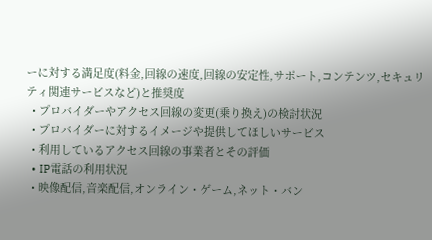ーに対する満足度(料金,回線の速度,回線の安定性,サポート,コンテンツ,セキュリティ関連サービスなど)と推奨度
  • プロバイダーやアクセス回線の変更(乗り換え)の検討状況
  • プロバイダーに対するイメージや提供してほしいサービス
  • 利用しているアクセス回線の事業者とその評価
  • IP電話の利用状況
  • 映像配信,音楽配信,オンライン・ゲーム,ネット・バン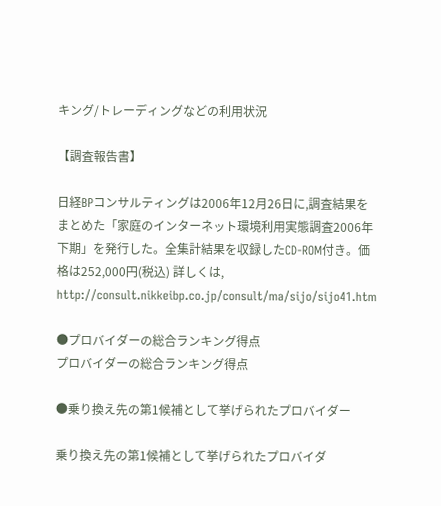キング/トレーディングなどの利用状況

【調査報告書】

日経BPコンサルティングは2006年12月26日に,調査結果をまとめた「家庭のインターネット環境利用実態調査2006年下期」を発行した。全集計結果を収録したCD-ROM付き。価格は252,000円(税込) 詳しくは, http://consult.nikkeibp.co.jp/consult/ma/sijo/sijo41.htm

●プロバイダーの総合ランキング得点
プロバイダーの総合ランキング得点

●乗り換え先の第1候補として挙げられたプロバイダー

乗り換え先の第1候補として挙げられたプロバイダ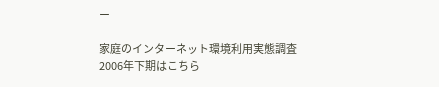ー

家庭のインターネット環境利用実態調査2006年下期はこちら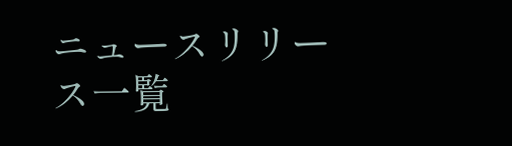ニュースリリース一覧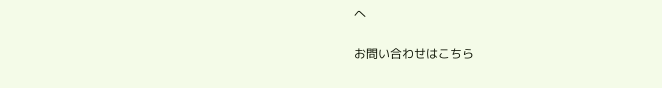へ

お問い合わせはこちら